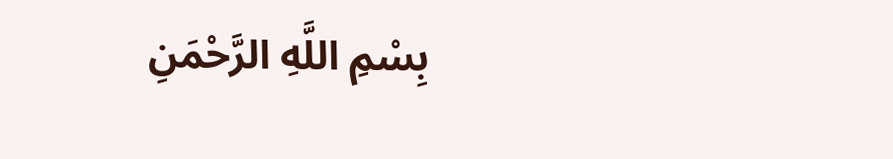بِسْمِ اللَّهِ الرَّحْمَنِ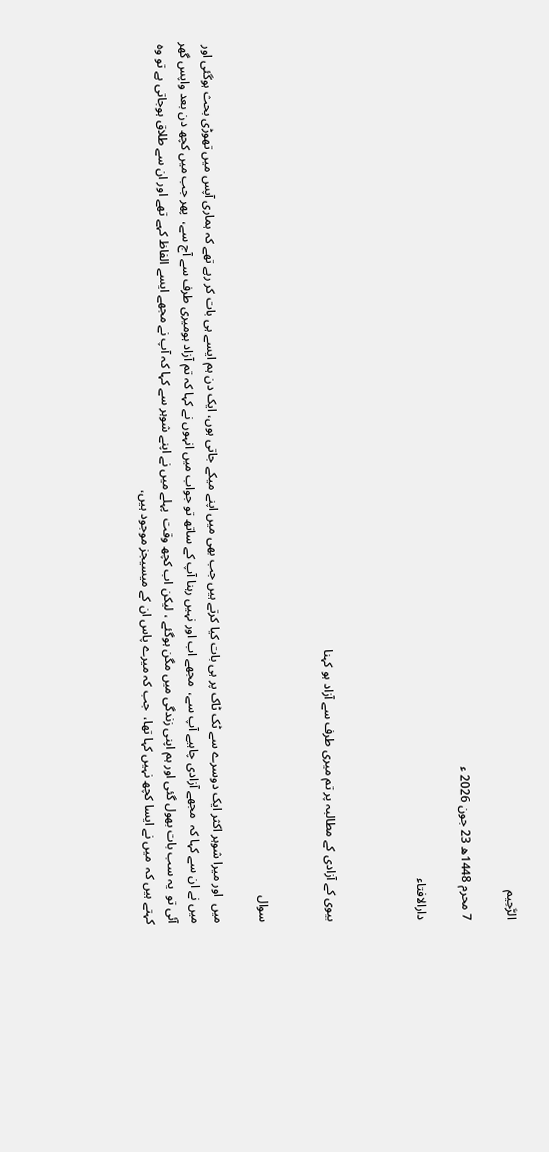الرَّحِيم

7 محرم 1448ھ 23 جون 2026 ء

دارالافتاء



بیوی کے آزادی کے مطالبہ پر تم میری طرف سے آزاد ہو کہنا


سوال

میں  اور میرا شوہر اکثر ایک دوسرے سے ٹک ٹاک پر ہی بات کیا کرتے ہیں جب بھی میں اپنے میکے جاتی ہوں، ایک دن ہم ایسے ہی بات کر رہے تھے کہ ہماری آپس میں تھوڑی بحث ہوگئی اور میں نے ان سے کہا کہ  مجھے آزادی چاہیے آپ سے،  مجھے اب اور نہیں رہنا آپ کے ساتھ تو جواب میں انہوں نے کہا کہ تم آزاد ہومیری طرف سے آج سے،  پھر جب میں کچھ دن بعد واپس گھر آئی تو  یہ سب بات بھول گئی اور ہم اپنی زندگی میں مگن ہوگئے ، لیکن اب کچھ وقت  پہلے میں نے اپنے شوہر سے کہا کہ آپ نے مجھے ایسے الفاظ کہے تھے اور ان سے طلاق ہوجاتی ہے تو وہ کہتے ہیں کہ  میں نے ایسا کچھ نہیں کہا تھا،  جب کہ میرے پاس ان کے میسیجز موجود ہیں،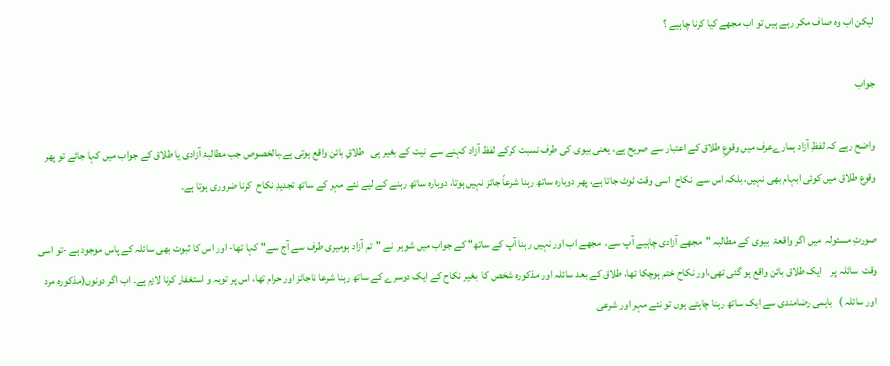لیکن اب وہ صاف مکر رہے ہیں تو اب مجھے کیا کرنا چاہیے ؟

جواب

واضح رہے کہ لفظِ آزاد ہمارےعرف میں وقوعِ طلاق کے اعتبار سے صریح ہے، یعنی بیوی کی طرف نسبت کرکے لفظ آزاد کہنے سے  نیت کے بغیر ہی   طلاقِ بائن واقع ہوتی ہے،بالخصوص جب مطالبۂ آزادی یا طلاق کے جواب میں کہا جائے تو پھر وقوع طلاق میں کوئی ابہام بھی نہیں، بلکہ اس سے  نکاح  اسی وقت ٹوٹ جاتا ہے، پھر دوبارہ ساتھ رہنا شرعاً جائز نہیں ہوتا، دوبارہ ساتھ رہنے کے لیے نئے مہر کے ساتھ تجدیدِ نکاح  کرنا ضروری ہوتا ہے۔

صورتِ مسئولہ  میں اگر واقعۃ  بیوی کے مطالبہ "مجھے آزادی چاہیے آپ سے،  مجھے اب اور نہیں رہنا آپ کے ساتھ" کے جواب میں شوہر  نے "تم آزاد ہومیری طرف سے آج سے" کہا تھا- اور اس کا ثبوت بھی سائلہ کے پاس موجود ہے -تو اسی وقت  سائلہ پر    ایک طلاق بائن واقع ہو گئی تھی،اور نکاح ختم ہوچکا تھا، طلاق کے بعد سائلہ اور مذکورہ شخص کا  بغیر نکاح کے ایک دوسرے کے ساتھ رہنا شرعا ناجائز اور حرام تھا، اس پر توبہ و استغفار کرنا لازم ہے۔ اب اگر دونوں(مذکورہ مرد اور سائلہ )   باہمی رضامندی سے ایک ساتھ رہنا چاہتے ہوں تو نئے مہر اور شرعی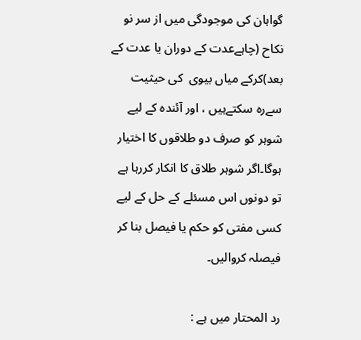گواہان کی موجودگی میں از سر نو  نکاح (چاہےعدت کے دوران یا عدت کے بعد)کرکے میاں بیوی  کی حیثیت  سےرہ سکتےہیں ، اور آئندہ کے لیے شوہر کو صرف دو طلاقوں کا اختیار  ہوگا۔اگر شوہر طلاق کا انکار کررہا ہے تو دونوں اس مسئلے کے حل کے لیے کسی مفتی کو حکم یا فیصل بنا کر فیصلہ کروالیں۔

رد المحتار میں ہے :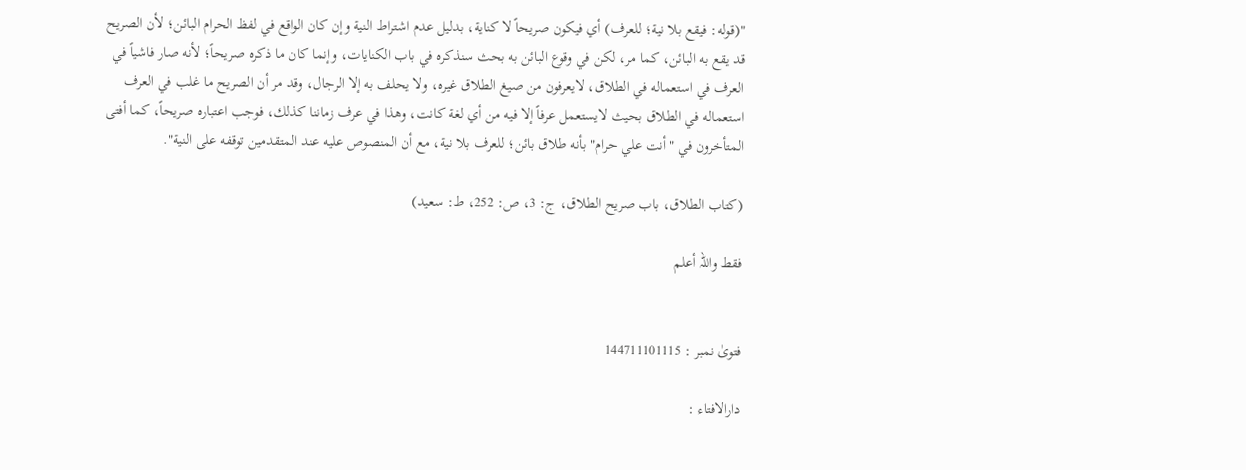"(قوله: فيقع بلا نية؛ للعرف) أي فيكون صريحاً لا كناية، بدليل عدم اشتراط النية وإن كان الواقع في لفظ الحرام البائن؛ لأن الصريح قد يقع به البائن، كما مر، لكن في وقوع البائن به بحث سنذكره في باب الكنايات، وإنما كان ما ذكره صريحاً؛ لأنه صار فاشياً في العرف في استعماله في الطلاق، لايعرفون من صيغ الطلاق غيره، ولا يحلف به إلا الرجال، وقد مر أن الصريح ما غلب في العرف استعماله في الطلاق بحيث لايستعمل عرفاً إلا فيه من أي لغة كانت، وهذا في عرف زماننا كذلك، فوجب اعتباره صريحاً، كما أفتى المتأخرون في "أنت علي حرام" بأنه طلاق بائن؛ للعرف بلا نية، مع أن المنصوص عليه عند المتقدمين توقفه على النية".

(کتاب الطلاق، باب صریح الطلاق، ج: 3، ص: 252، ط: سعید)

فقط واللہ أعلم


فتویٰ نمبر : 144711101115

دارالافتاء :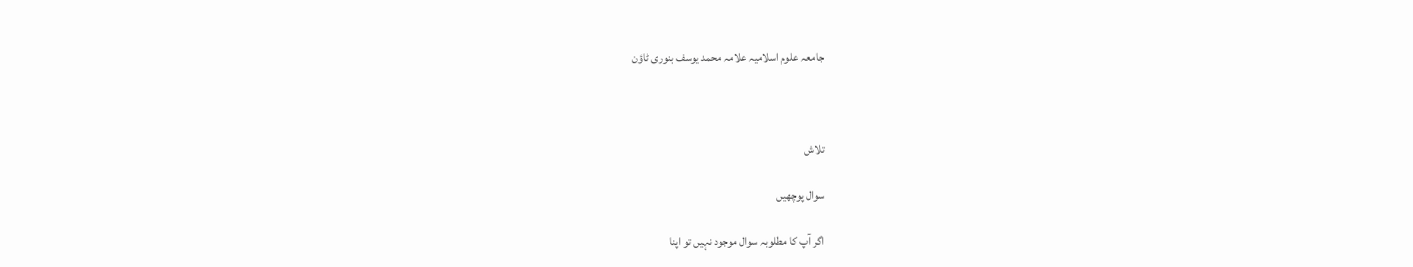جامعہ علوم اسلامیہ علامہ محمد یوسف بنوری ٹاؤن



تلاش

سوال پوچھیں

اگر آپ کا مطلوبہ سوال موجود نہیں تو اپنا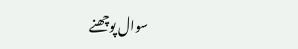سوال پوچھنے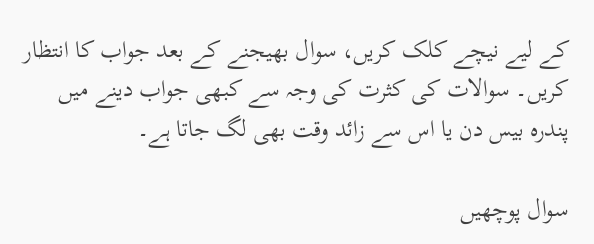کے لیے نیچے کلک کریں، سوال بھیجنے کے بعد جواب کا انتظار کریں۔ سوالات کی کثرت کی وجہ سے کبھی جواب دینے میں پندرہ بیس دن یا اس سے زائد وقت بھی لگ جاتا ہے۔

سوال پوچھیں